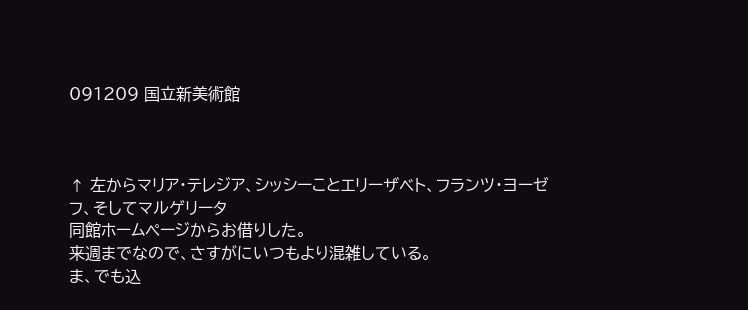091209 国立新美術館



↑ 左からマリア・テレジア、シッシーことエリーザベト、フランツ・ヨーゼフ、そしてマルゲリータ
同館ホームページからお借りした。
来週までなので、さすがにいつもより混雑している。
ま、でも込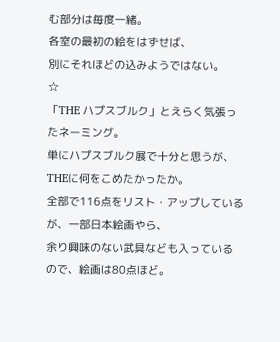む部分は毎度一緒。
各室の最初の絵をはずせば、
別にそれほどの込みようではない。
☆
「THE ハプスブルク」とえらく気張ったネーミング。
単にハプスブルク展で十分と思うが、THEに何をこめたかったか。
全部で116点をリスト・アップしているが、一部日本絵画やら、
余り興味のない武具なども入っているので、絵画は80点ほど。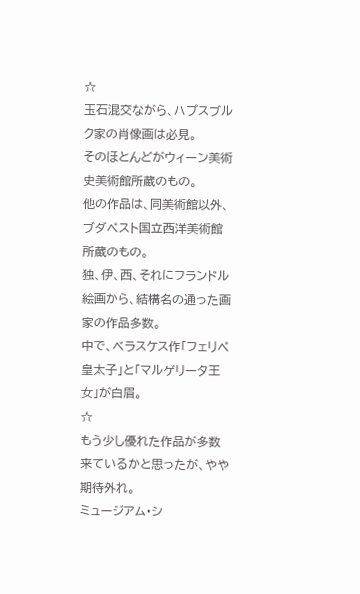☆
玉石混交ながら、ハプスブルク家の肖像画は必見。
そのほとんどがウィーン美術史美術館所蔵のもの。
他の作品は、同美術館以外、ブダペスト国立西洋美術館所蔵のもの。
独、伊、西、それにフランドル絵画から、結構名の通った画家の作品多数。
中で、ベラスケス作「フェリペ皇太子」と「マルゲリータ王女」が白眉。
☆
もう少し優れた作品が多数来ているかと思ったが、やや期待外れ。
ミュージアム・シ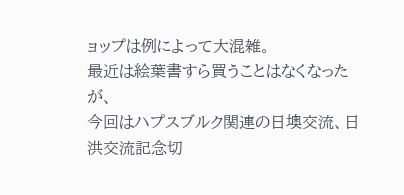ョップは例によって大混雑。
最近は絵葉書すら買うことはなくなったが、
今回はハプスブルク関連の日墺交流、日洪交流記念切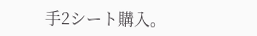手2シート購入。